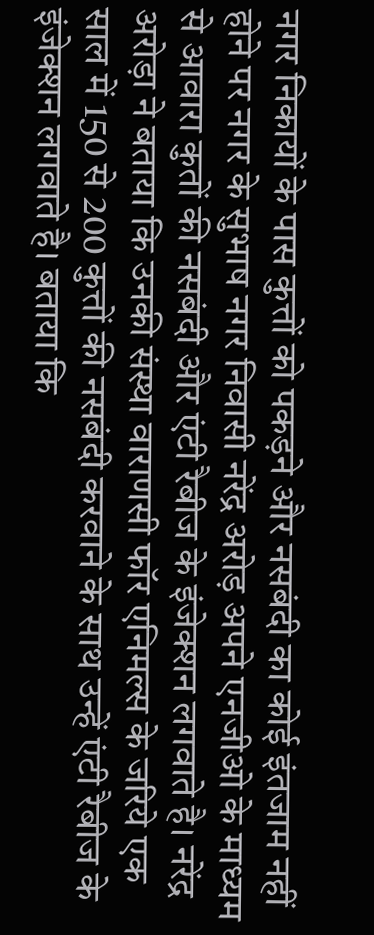नगर निकायों के पास कुत्तों को पकड़ने और नसबंदी का कोई इंतजाम नहीं होने पर नगर के सुभाष नगर निवासी नरेंद्र अरोड़ अपने एनजीओ के माध्यम से आवारा कुतों की नसबंदी और एंटी रैबीज के इंजेक्शन लगवाते है। नरेंद्र अरोड़ा ने बताया कि उनकी संस्था वाराणसी फॉर एनिमल्स के जरिये एक साल में 150 से 200 कुत्तों की नसबंदी करवाने के साथ उन्हें एंटी रैबीज के इंजेक्शन लगवाते है। बताया कि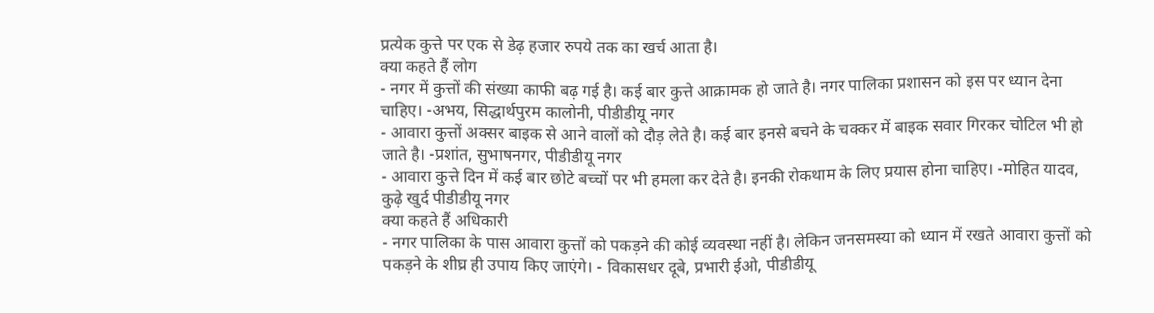प्रत्येक कुत्ते पर एक से डेढ़ हजार रुपये तक का खर्च आता है।
क्या कहते हैं लोग
- नगर में कुत्तों की संख्या काफी बढ़ गई है। कई बार कुत्ते आक्रामक हो जाते है। नगर पालिका प्रशासन को इस पर ध्यान देना चाहिए। -अभय, सिद्धार्थपुरम कालोनी, पीडीडीयू नगर
- आवारा कुत्तों अक्सर बाइक से आने वालों को दौड़ लेते है। कई बार इनसे बचने के चक्कर में बाइक सवार गिरकर चोटिल भी हो जाते है। -प्रशांत, सुभाषनगर, पीडीडीयू नगर
- आवारा कुत्ते दिन में कई बार छोटे बच्चों पर भी हमला कर देते है। इनकी रोकथाम के लिए प्रयास होना चाहिए। -मोहित यादव, कुढ़े खुर्द पीडीडीयू नगर
क्या कहते हैं अधिकारी
- नगर पालिका के पास आवारा कुत्तों को पकड़ने की कोई व्यवस्था नहीं है। लेकिन जनसमस्या को ध्यान में रखते आवारा कुत्तों को पकड़ने के शीघ्र ही उपाय किए जाएंगे। - विकासधर दूबे, प्रभारी ईओ, पीडीडीयू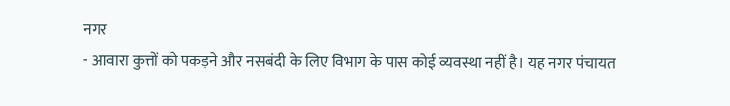नगर
- आवारा कुत्तों को पकड़ने और नसबंदी के लिए विभाग के पास कोई व्यवस्था नहीं है। यह नगर पंचायत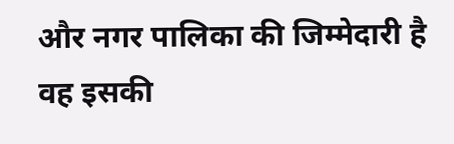और नगर पालिका की जिम्मेदारी है वह इसकी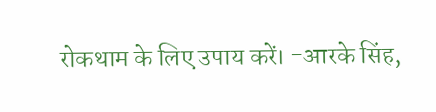रोकथाम के लिए उपाय करें। -आरके सिंह,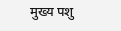मुख्य पशु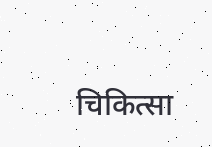चिकित्सा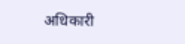अधिकारी